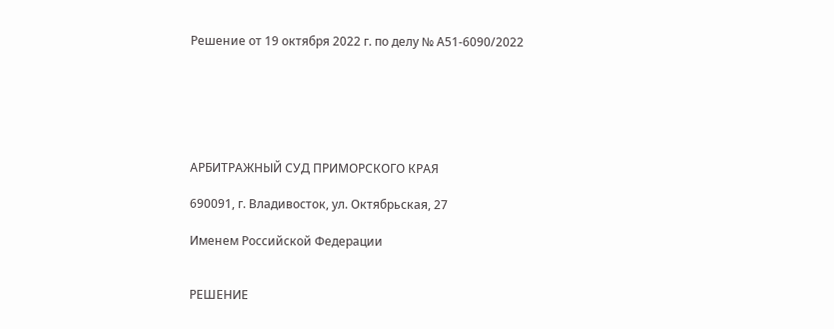Решение от 19 октября 2022 г. по делу № А51-6090/2022






АРБИТРАЖНЫЙ СУД ПРИМОРСКОГО КРАЯ

690091, г. Владивосток, ул. Октябрьская, 27

Именем Российской Федерации


РЕШЕНИЕ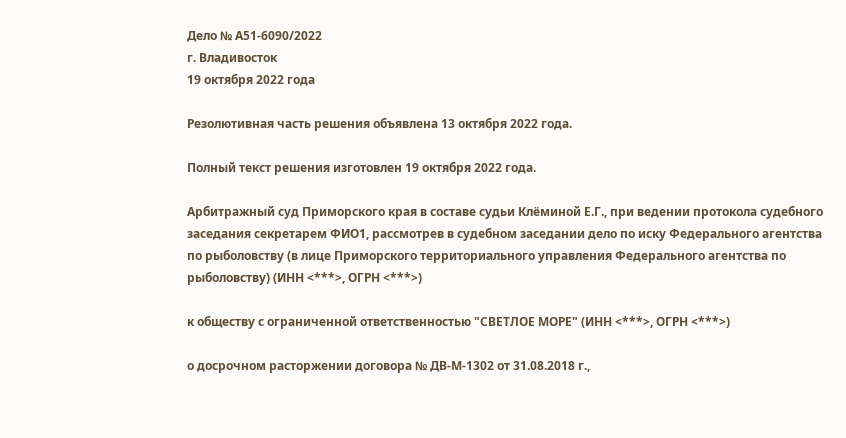Дело № А51-6090/2022
г. Владивосток
19 октября 2022 года

Резолютивная часть решения объявлена 13 октября 2022 года.

Полный текст решения изготовлен 19 октября 2022 года.

Арбитражный суд Приморского края в составе судьи Клёминой Е.Г., при ведении протокола судебного заседания секретарем ФИО1, рассмотрев в судебном заседании дело по иску Федерального агентства по рыболовству (в лице Приморского территориального управления Федерального агентства по рыболовству) (ИНН <***>, ОГРН <***>)

к обществу с ограниченной ответственностью "СВЕТЛОЕ МОРЕ" (ИНН <***>, ОГРН <***>)

о досрочном расторжении договора № ДВ-М-1302 от 31.08.2018 г.,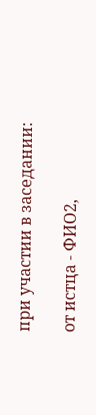при участии в заседании:

от истца - ФИО2,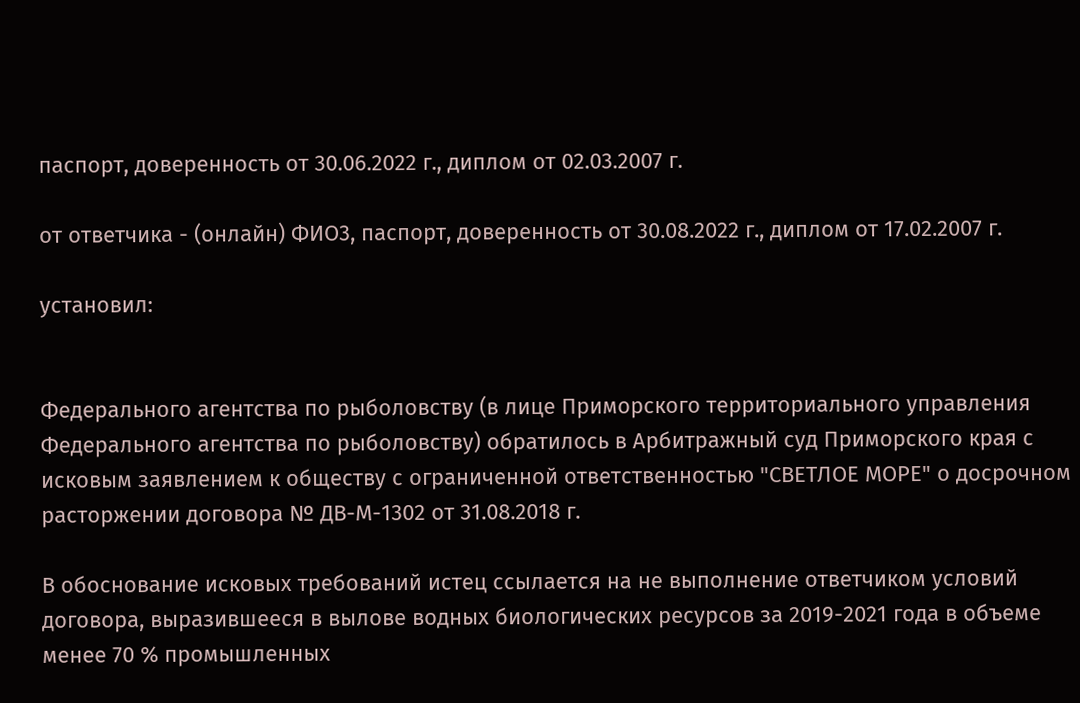паспорт, доверенность от 30.06.2022 г., диплом от 02.03.2007 г.

от ответчика - (онлайн) ФИО3, паспорт, доверенность от 30.08.2022 г., диплом от 17.02.2007 г.

установил:


Федерального агентства по рыболовству (в лице Приморского территориального управления Федерального агентства по рыболовству) обратилось в Арбитражный суд Приморского края с исковым заявлением к обществу с ограниченной ответственностью "СВЕТЛОЕ МОРЕ" о досрочном расторжении договора № ДВ-М-1302 от 31.08.2018 г.

В обоснование исковых требований истец ссылается на не выполнение ответчиком условий договора, выразившееся в вылове водных биологических ресурсов за 2019-2021 года в объеме менее 70 % промышленных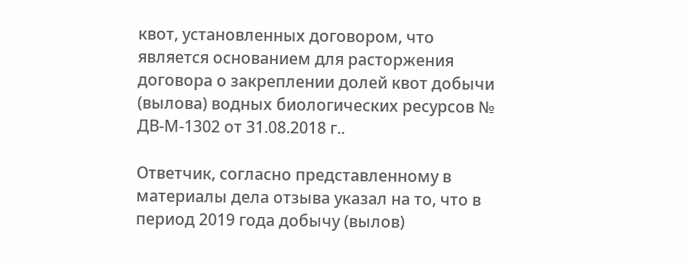квот, установленных договором, что является основанием для расторжения договора о закреплении долей квот добычи (вылова) водных биологических ресурсов № ДВ-М-1302 от 31.08.2018 г..

Ответчик, согласно представленному в материалы дела отзыва указал на то, что в период 2019 года добычу (вылов)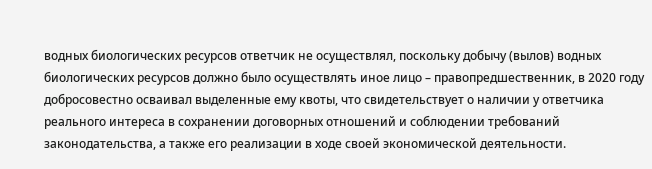водных биологических ресурсов ответчик не осуществлял, поскольку добычу (вылов) водных биологических ресурсов должно было осуществлять иное лицо – правопредшественник, в 2020 году добросовестно осваивал выделенные ему квоты, что свидетельствует о наличии у ответчика реального интереса в сохранении договорных отношений и соблюдении требований законодательства, а также его реализации в ходе своей экономической деятельности.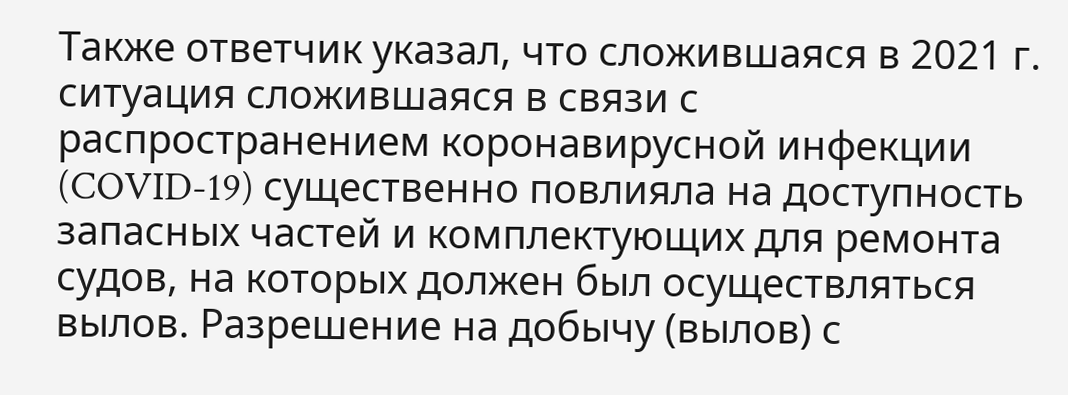Также ответчик указал, что сложившаяся в 2021 г. ситуация сложившаяся в связи с распространением коронавирусной инфекции (COVID-19) существенно повлияла на доступность запасных частей и комплектующих для ремонта судов, на которых должен был осуществляться вылов. Разрешение на добычу (вылов) с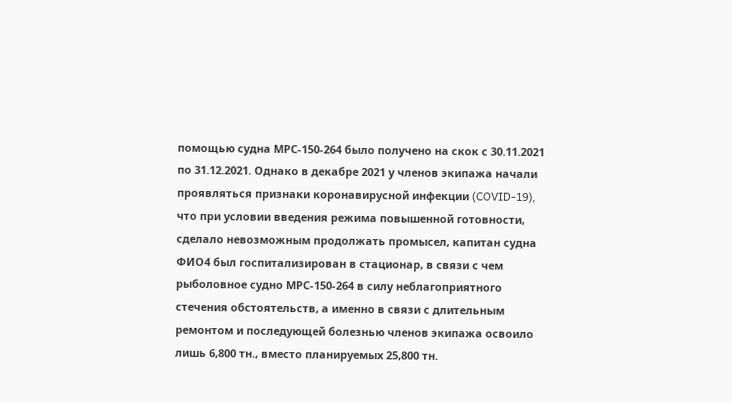помощью судна МРС-150-264 было получено на скок с 30.11.2021 по 31.12.2021. Однако в декабре 2021 у членов экипажа начали проявляться признаки коронавирусной инфекции (COVID-19), что при условии введения режима повышенной готовности, сделало невозможным продолжать промысел, капитан судна ФИО4 был госпитализирован в стационар, в связи с чем рыболовное судно МРС-150-264 в силу неблагоприятного стечения обстоятельств, а именно в связи с длительным ремонтом и последующей болезнью членов экипажа освоило лишь 6,800 тн., вместо планируемых 25,800 тн.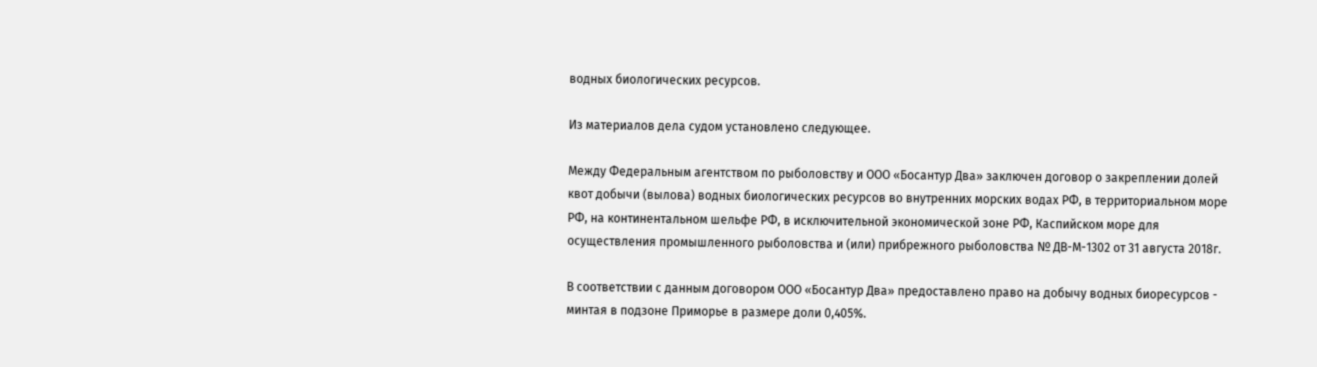водных биологических ресурсов.

Из материалов дела судом установлено следующее.

Между Федеральным агентством по рыболовству и ООО «Босантур Два» заключен договор о закреплении долей квот добычи (вылова) водных биологических ресурсов во внутренних морских водах РФ, в территориальном море РФ, на континентальном шельфе РФ, в исключительной экономической зоне РФ, Каспийском море для осуществления промышленного рыболовства и (или) прибрежного рыболовства № ДВ-М-1302 от 31 августа 2018г.

В соответствии с данным договором ООО «Босантур Два» предоставлено право на добычу водных биоресурсов - минтая в подзоне Приморье в размере доли 0,405%.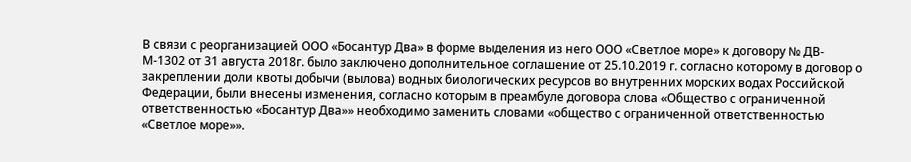В связи с реорганизацией ООО «Босантур Два» в форме выделения из него ООО «Светлое море» к договору № ДВ-М-1302 от 31 августа 2018г. было заключено дополнительное соглашение от 25.10.2019 г. согласно которому в договор о закреплении доли квоты добычи (вылова) водных биологических ресурсов во внутренних морских водах Российской Федерации, были внесены изменения, согласно которым в преамбуле договора слова «Общество с ограниченной ответственностью «Босантур Два»» необходимо заменить словами «общество с ограниченной ответственностью «Светлое море»».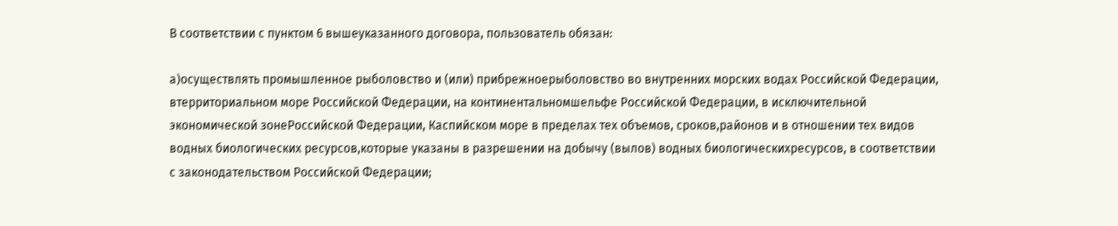В соответствии с пунктом 6 вышеуказанного договора, пользователь обязан:

а)осуществлять промышленное рыболовство и (или) прибрежноерыболовство во внутренних морских водах Российской Федерации, втерриториальном море Российской Федерации, на континентальномшельфе Российской Федерации, в исключительной экономической зонеРоссийской Федерации, Каспийском море в пределах тех объемов, сроков,районов и в отношении тех видов водных биологических ресурсов,которые указаны в разрешении на добычу (вылов) водных биологическихресурсов, в соответствии с законодательством Российской Федерации;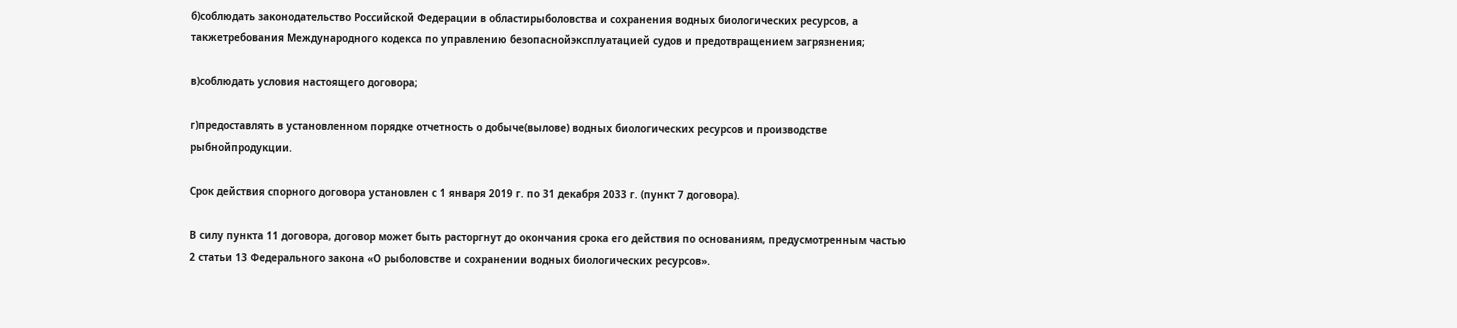б)соблюдать законодательство Российской Федерации в областирыболовства и сохранения водных биологических ресурсов, а такжетребования Международного кодекса по управлению безопаснойэксплуатацией судов и предотвращением загрязнения;

в)соблюдать условия настоящего договора;

г)предоставлять в установленном порядке отчетность о добыче(вылове) водных биологических ресурсов и производстве рыбнойпродукции.

Срок действия спорного договора установлен с 1 января 2019 г. по 31 декабря 2033 г. (пункт 7 договора).

В силу пункта 11 договора, договор может быть расторгнут до окончания срока его действия по основаниям, предусмотренным частью 2 статьи 13 Федерального закона «О рыболовстве и сохранении водных биологических ресурсов».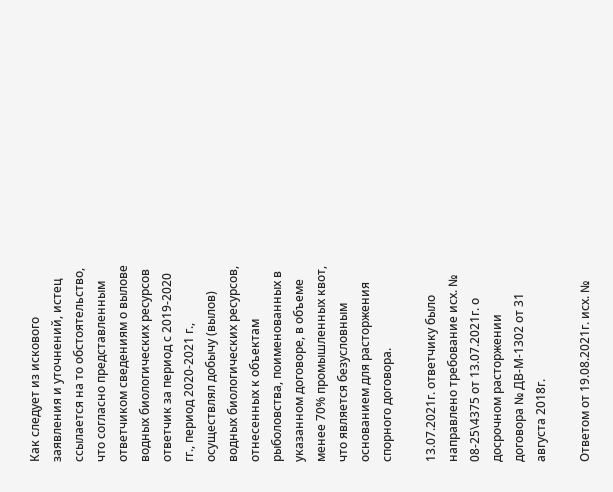Как следует из искового заявления и уточнений, истец ссылается на то обстоятельство, что согласно представленным ответчиком сведениям о вылове водных биологических ресурсов ответчик за период с 2019-2020 гг., период 2020-2021 г., осуществлял добычу (вылов) водных биологических ресурсов, отнесенных к объектам рыболовства, поименованных в указанном договоре, в объеме менее 70% промышленных квот, что является безусловным основанием для расторжения спорного договора.

13.07.2021г. ответчику было направлено требование исх. № 08-25\4375 от 13.07.2021г. о досрочном расторжении договора № ДВ-М-1302 от 31 августа 2018г.

Ответом от 19.08.2021г. исх. №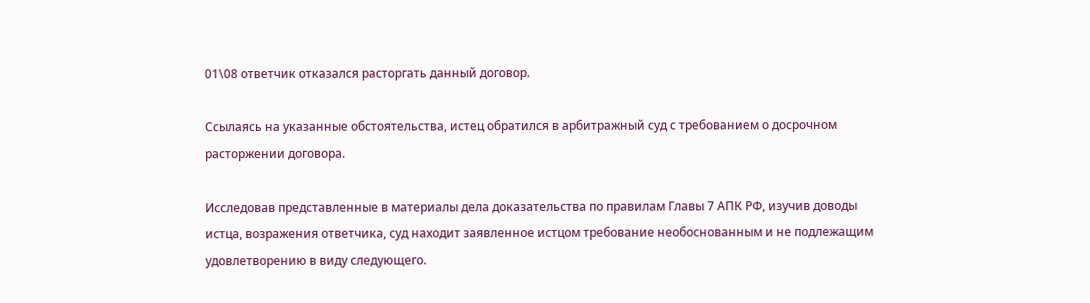01\08 ответчик отказался расторгать данный договор.

Ссылаясь на указанные обстоятельства, истец обратился в арбитражный суд с требованием о досрочном расторжении договора.

Исследовав представленные в материалы дела доказательства по правилам Главы 7 АПК РФ, изучив доводы истца, возражения ответчика, суд находит заявленное истцом требование необоснованным и не подлежащим удовлетворению в виду следующего.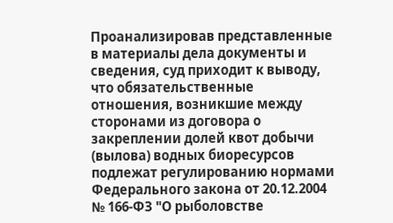Проанализировав представленные в материалы дела документы и сведения, суд приходит к выводу, что обязательственные отношения, возникшие между сторонами из договора о закреплении долей квот добычи (вылова) водных биоресурсов подлежат регулированию нормами Федерального закона от 20.12.2004 № 166-ФЗ "О рыболовстве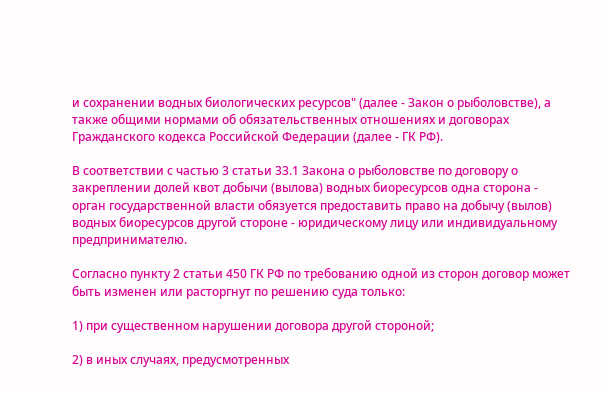и сохранении водных биологических ресурсов" (далее - Закон о рыболовстве), а также общими нормами об обязательственных отношениях и договорах Гражданского кодекса Российской Федерации (далее - ГК РФ).

В соответствии с частью 3 статьи 33.1 Закона о рыболовстве по договору о закреплении долей квот добычи (вылова) водных биоресурсов одна сторона - орган государственной власти обязуется предоставить право на добычу (вылов) водных биоресурсов другой стороне - юридическому лицу или индивидуальному предпринимателю.

Согласно пункту 2 статьи 450 ГК РФ по требованию одной из сторон договор может быть изменен или расторгнут по решению суда только:

1) при существенном нарушении договора другой стороной;

2) в иных случаях, предусмотренных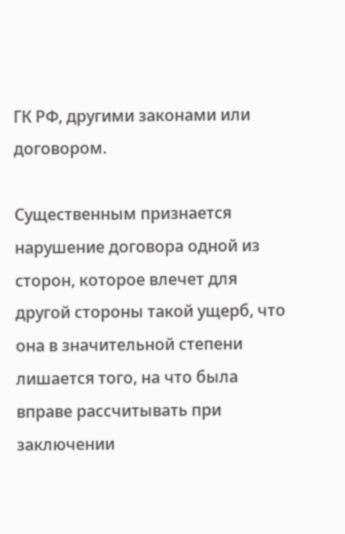ГК РФ, другими законами или договором.

Существенным признается нарушение договора одной из сторон, которое влечет для другой стороны такой ущерб, что она в значительной степени лишается того, на что была вправе рассчитывать при заключении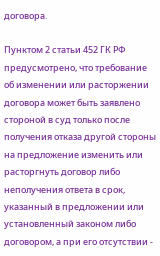договора.

Пунктом 2 статьи 452 ГК РФ предусмотрено, что требование об изменении или расторжении договора может быть заявлено стороной в суд только после получения отказа другой стороны на предложение изменить или расторгнуть договор либо неполучения ответа в срок, указанный в предложении или установленный законом либо договором, а при его отсутствии -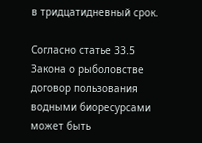в тридцатидневный срок.

Согласно статье 33.5 Закона о рыболовстве договор пользования водными биоресурсами может быть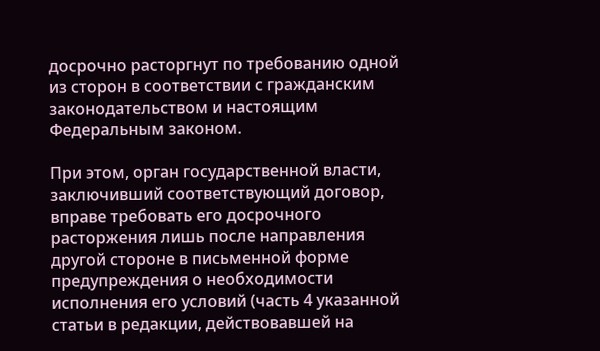досрочно расторгнут по требованию одной из сторон в соответствии с гражданским законодательством и настоящим Федеральным законом.

При этом, орган государственной власти, заключивший соответствующий договор, вправе требовать его досрочного расторжения лишь после направления другой стороне в письменной форме предупреждения о необходимости исполнения его условий (часть 4 указанной статьи в редакции, действовавшей на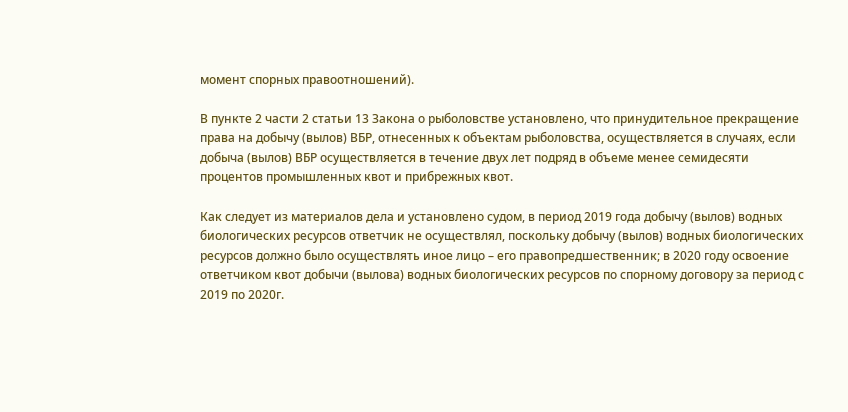момент спорных правоотношений).

В пункте 2 части 2 статьи 13 Закона о рыболовстве установлено, что принудительное прекращение права на добычу (вылов) ВБР, отнесенных к объектам рыболовства, осуществляется в случаях, если добыча (вылов) ВБР осуществляется в течение двух лет подряд в объеме менее семидесяти процентов промышленных квот и прибрежных квот.

Как следует из материалов дела и установлено судом, в период 2019 года добычу (вылов) водных биологических ресурсов ответчик не осуществлял, поскольку добычу (вылов) водных биологических ресурсов должно было осуществлять иное лицо – его правопредшественник; в 2020 году освоение ответчиком квот добычи (вылова) водных биологических ресурсов по спорному договору за период с 2019 по 2020г.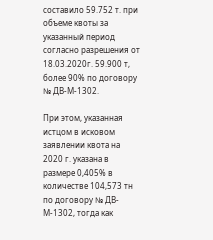составило 59.752 т. при объеме квоты за указанный период согласно разрешения от 18.03.2020г. 59.900 т, более 90% по договору № ДВ-М-1302.

При этом, указанная истцом в исковом заявлении квота на 2020 г. указана в размере 0,405% в количестве 104,573 тн по договору № ДВ-М-1302, тогда как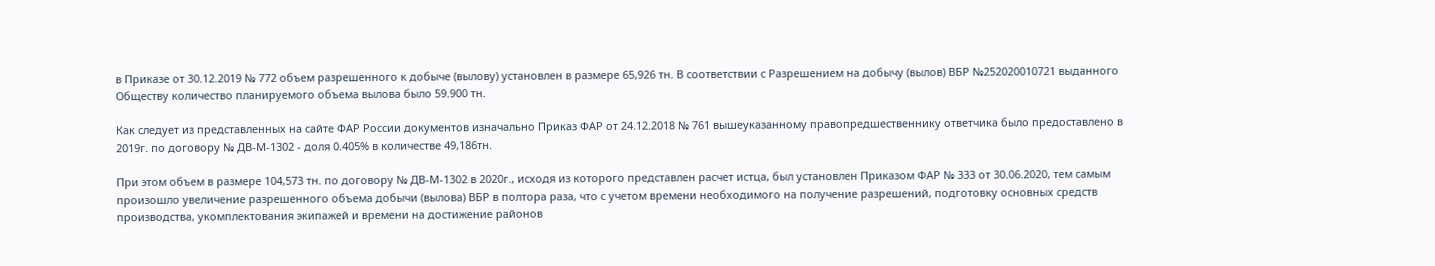в Приказе от 30.12.2019 № 772 объем разрешенного к добыче (вылову) установлен в размере 65,926 тн. В соответствии с Разрешением на добычу (вылов) ВБР №252020010721 выданного Обществу количество планируемого объема вылова было 59.900 тн.

Как следует из представленных на сайте ФАР России документов изначально Приказ ФАР от 24.12.2018 № 761 вышеуказанному правопредшественнику ответчика было предоставлено в 2019г. по договору № ДВ-М-1302 - доля 0.405% в количестве 49,186тн.

При этом объем в размере 104,573 тн. по договору № ДВ-М-1302 в 2020г., исходя из которого представлен расчет истца, был установлен Приказом ФАР № 333 от 30.06.2020, тем самым произошло увеличение разрешенного объема добычи (вылова) ВБР в полтора раза, что с учетом времени необходимого на получение разрешений, подготовку основных средств производства, укомплектования экипажей и времени на достижение районов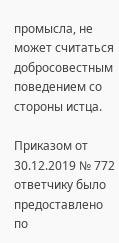промысла, не может считаться добросовестным поведением со стороны истца.

Приказом от 30.12.2019 № 772 ответчику было предоставлено по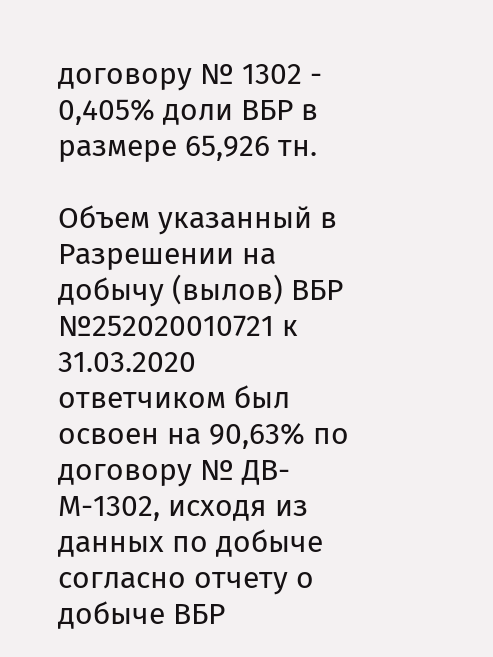договору № 1302 - 0,405% доли ВБР в размере 65,926 тн.

Объем указанный в Разрешении на добычу (вылов) ВБР №252020010721 к 31.03.2020 ответчиком был освоен на 90,63% по договору № ДВ-М-1302, исходя из данных по добыче согласно отчету о добыче ВБР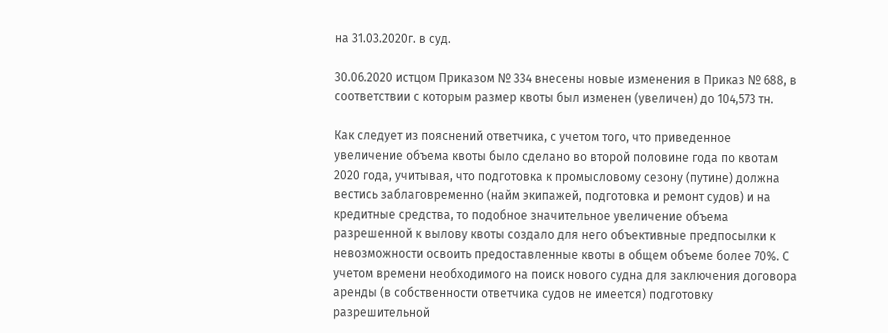на 31.03.2020г. в суд.

30.06.2020 истцом Приказом № 334 внесены новые изменения в Приказ № 688, в соответствии с которым размер квоты был изменен (увеличен) до 104,573 тн.

Как следует из пояснений ответчика, с учетом того, что приведенное увеличение объема квоты было сделано во второй половине года по квотам 2020 года, учитывая, что подготовка к промысловому сезону (путине) должна вестись заблаговременно (найм экипажей, подготовка и ремонт судов) и на кредитные средства, то подобное значительное увеличение объема разрешенной к вылову квоты создало для него объективные предпосылки к невозможности освоить предоставленные квоты в общем объеме более 70%. С учетом времени необходимого на поиск нового судна для заключения договора аренды (в собственности ответчика судов не имеется) подготовку разрешительной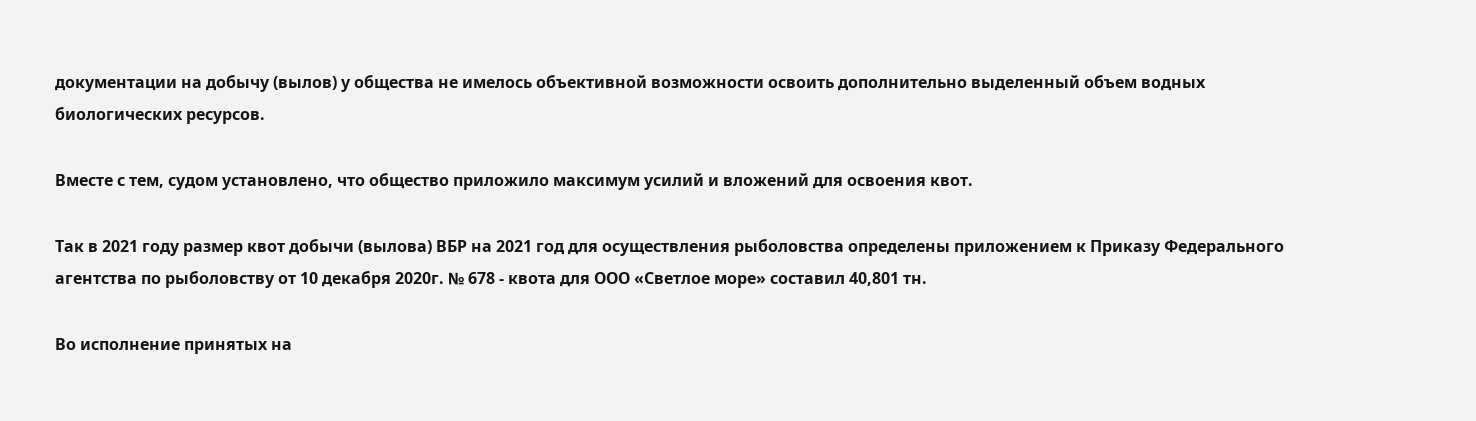документации на добычу (вылов) у общества не имелось объективной возможности освоить дополнительно выделенный объем водных биологических ресурсов.

Вместе с тем, судом установлено, что общество приложило максимум усилий и вложений для освоения квот.

Так в 2021 году размер квот добычи (вылова) ВБР на 2021 год для осуществления рыболовства определены приложением к Приказу Федерального агентства по рыболовству от 10 декабря 2020г. № 678 - квота для ООО «Светлое море» составил 40,801 тн.

Во исполнение принятых на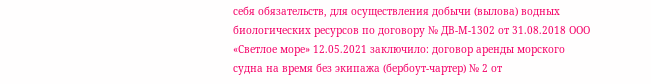себя обязательств, для осуществления добычи (вылова) водных биологических ресурсов по договору № ДВ-М-1302 от 31.08.2018 ООО «Светлое море» 12.05.2021 заключило: договор аренды морского судна на время без экипажа (бербоут-чартер) № 2 от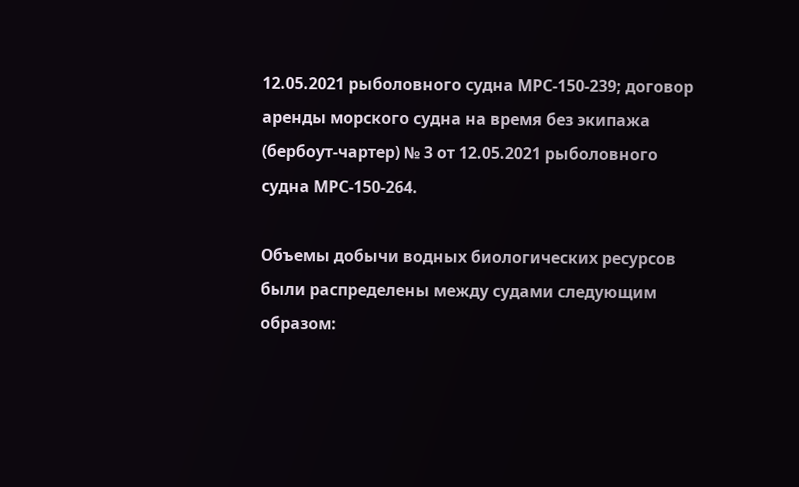12.05.2021 рыболовного судна МРС-150-239; договор аренды морского судна на время без экипажа (бербоут-чартер) № 3 от 12.05.2021 рыболовного судна МРС-150-264.

Объемы добычи водных биологических ресурсов были распределены между судами следующим образом: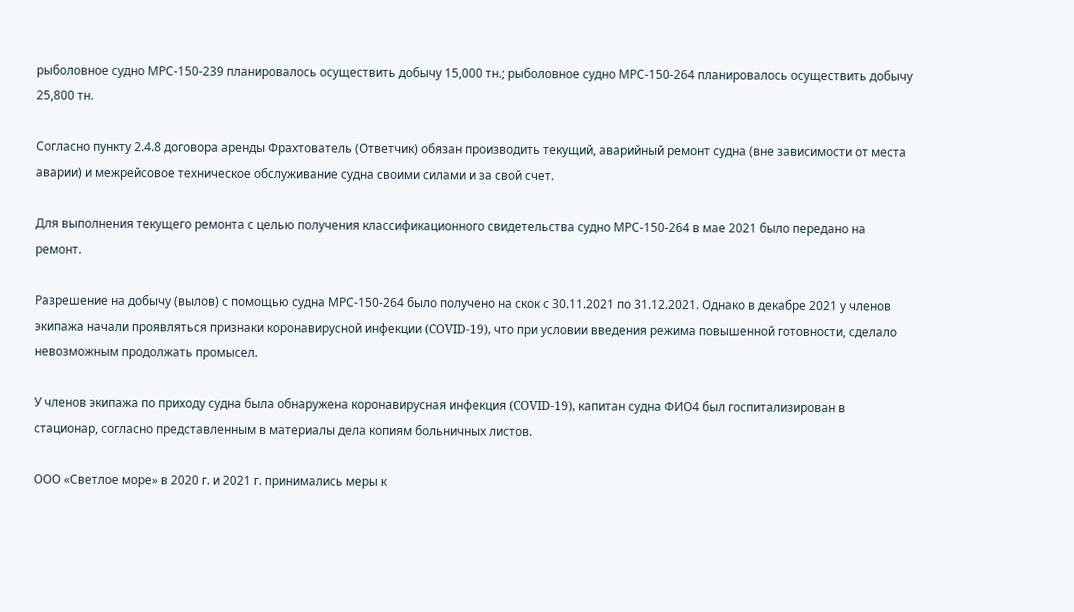рыболовное судно МРС-150-239 планировалось осуществить добычу 15,000 тн.; рыболовное судно МРС-150-264 планировалось осуществить добычу 25,800 тн.

Согласно пункту 2.4.8 договора аренды Фрахтователь (Ответчик) обязан производить текущий, аварийный ремонт судна (вне зависимости от места аварии) и межрейсовое техническое обслуживание судна своими силами и за свой счет.

Для выполнения текущего ремонта с целью получения классификационного свидетельства судно МРС-150-264 в мае 2021 было передано на ремонт.

Разрешение на добычу (вылов) с помощью судна МРС-150-264 было получено на скок с 30.11.2021 по 31.12.2021. Однако в декабре 2021 у членов экипажа начали проявляться признаки коронавирусной инфекции (COVID-19), что при условии введения режима повышенной готовности, сделало невозможным продолжать промысел.

У членов экипажа по приходу судна была обнаружена коронавирусная инфекция (COVID-19), капитан судна ФИО4 был госпитализирован в стационар, согласно представленным в материалы дела копиям больничных листов.

ООО «Светлое море» в 2020 г. и 2021 г. принимались меры к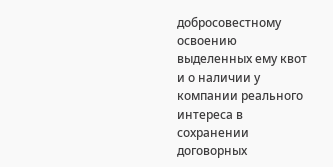добросовестному освоению выделенных ему квот и о наличии у компании реального интереса в сохранении договорных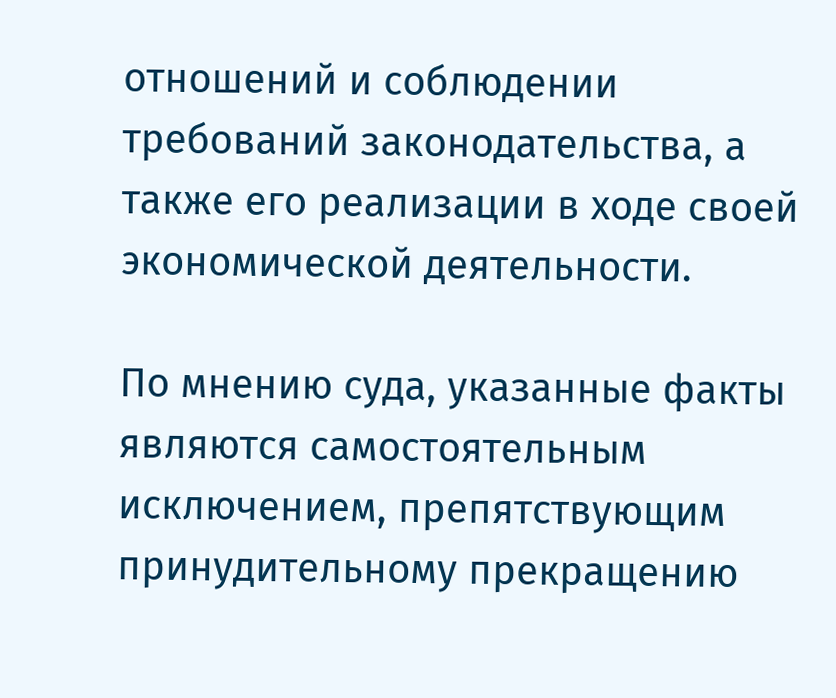отношений и соблюдении требований законодательства, а также его реализации в ходе своей экономической деятельности.

По мнению суда, указанные факты являются самостоятельным исключением, препятствующим принудительному прекращению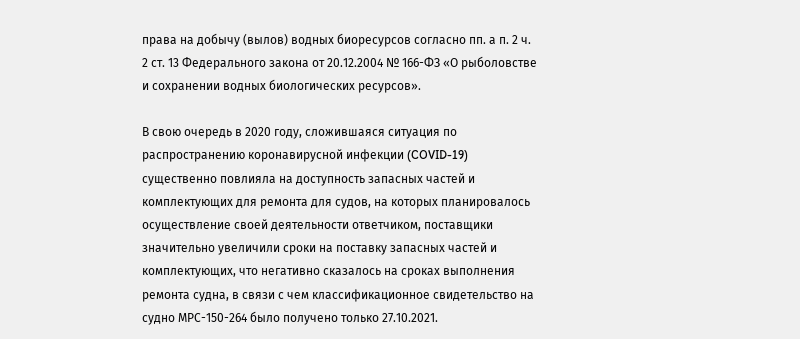права на добычу (вылов) водных биоресурсов согласно пп. а п. 2 ч. 2 ст. 13 Федерального закона от 20.12.2004 № 166-ФЗ «О рыболовстве и сохранении водных биологических ресурсов».

В свою очередь в 2020 году, сложившаяся ситуация по распространению коронавирусной инфекции (COVID-19) существенно повлияла на доступность запасных частей и комплектующих для ремонта для судов, на которых планировалось осуществление своей деятельности ответчиком, поставщики значительно увеличили сроки на поставку запасных частей и комплектующих, что негативно сказалось на сроках выполнения ремонта судна, в связи с чем классификационное свидетельство на судно МРС-150-264 было получено только 27.10.2021.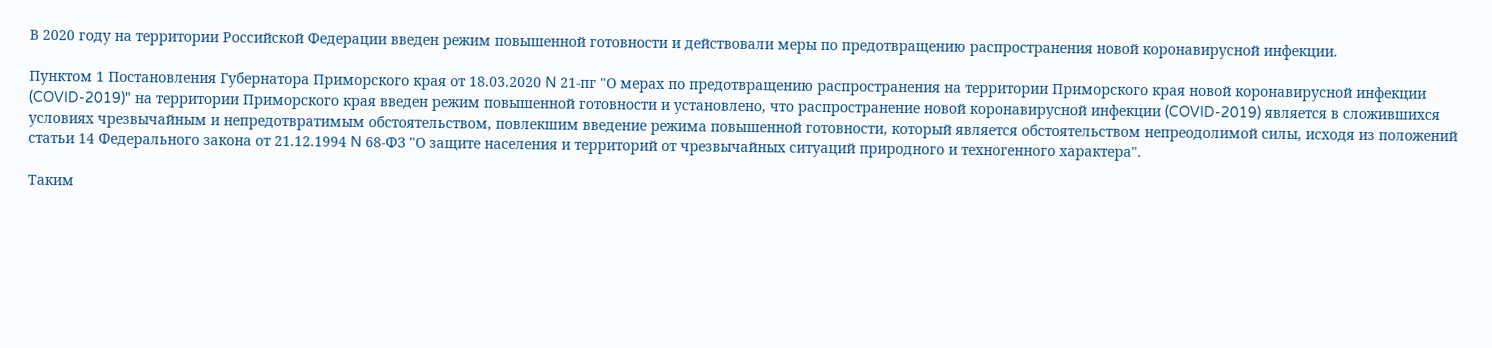В 2020 году на территории Российской Федерации введен режим повышенной готовности и действовали меры по предотвращению распространения новой коронавирусной инфекции.

Пунктом 1 Постановления Губернатора Приморского края от 18.03.2020 N 21-пг "О мерах по предотвращению распространения на территории Приморского края новой коронавирусной инфекции (COVID-2019)" на территории Приморского края введен режим повышенной готовности и установлено, что распространение новой коронавирусной инфекции (COVID-2019) является в сложившихся условиях чрезвычайным и непредотвратимым обстоятельством, повлекшим введение режима повышенной готовности, который является обстоятельством непреодолимой силы, исходя из положений статьи 14 Федерального закона от 21.12.1994 N 68-ФЗ "О защите населения и территорий от чрезвычайных ситуаций природного и техногенного характера".

Таким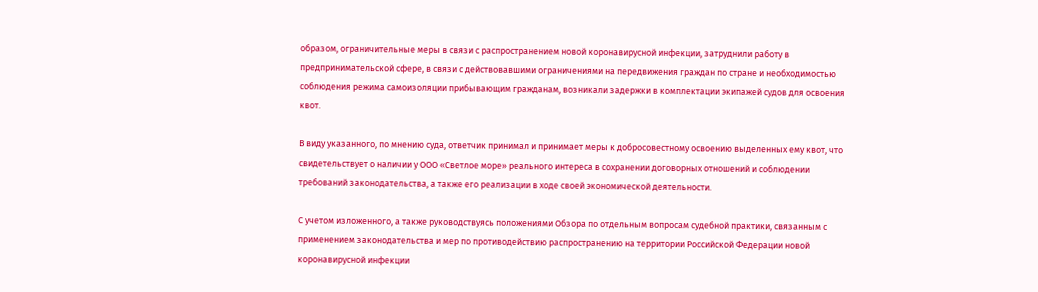образом, ограничительные меры в связи с распространением новой коронавирусной инфекции, затруднили работу в предпринимательской сфере, в связи с действовавшими ограничениями на передвижения граждан по стране и необходимостью соблюдения режима самоизоляции прибывающим гражданам, возникали задержки в комплектации экипажей судов для освоения квот.

В виду указанного, по мнению суда, ответчик принимал и принимает меры к добросовестному освоению выделенных ему квот, что свидетельствует о наличии у ООО «Светлое море» реального интереса в сохранении договорных отношений и соблюдении требований законодательства, а также его реализации в ходе своей экономической деятельности.

С учетом изложенного, а также руководствуясь положениями Обзора по отдельным вопросам судебной практики, связанным с применением законодательства и мер по противодействию распространению на территории Российской Федерации новой коронавирусной инфекции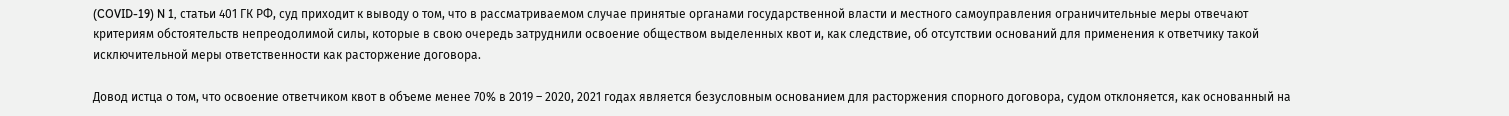(COVID-19) N 1, статьи 401 ГК РФ, суд приходит к выводу о том, что в рассматриваемом случае принятые органами государственной власти и местного самоуправления ограничительные меры отвечают критериям обстоятельств непреодолимой силы, которые в свою очередь затруднили освоение обществом выделенных квот и, как следствие, об отсутствии оснований для применения к ответчику такой исключительной меры ответственности как расторжение договора.

Довод истца о том, что освоение ответчиком квот в объеме менее 70% в 2019 – 2020, 2021 годах является безусловным основанием для расторжения спорного договора, судом отклоняется, как основанный на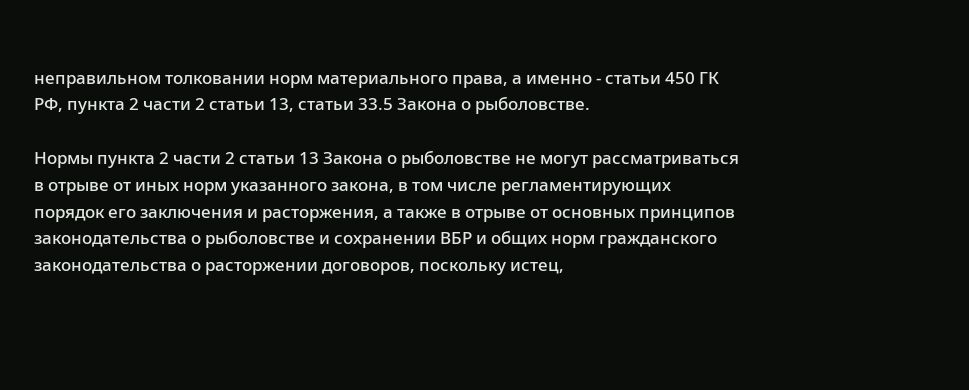неправильном толковании норм материального права, а именно - статьи 450 ГК РФ, пункта 2 части 2 статьи 13, статьи 33.5 Закона о рыболовстве.

Нормы пункта 2 части 2 статьи 13 Закона о рыболовстве не могут рассматриваться в отрыве от иных норм указанного закона, в том числе регламентирующих порядок его заключения и расторжения, а также в отрыве от основных принципов законодательства о рыболовстве и сохранении ВБР и общих норм гражданского законодательства о расторжении договоров, поскольку истец,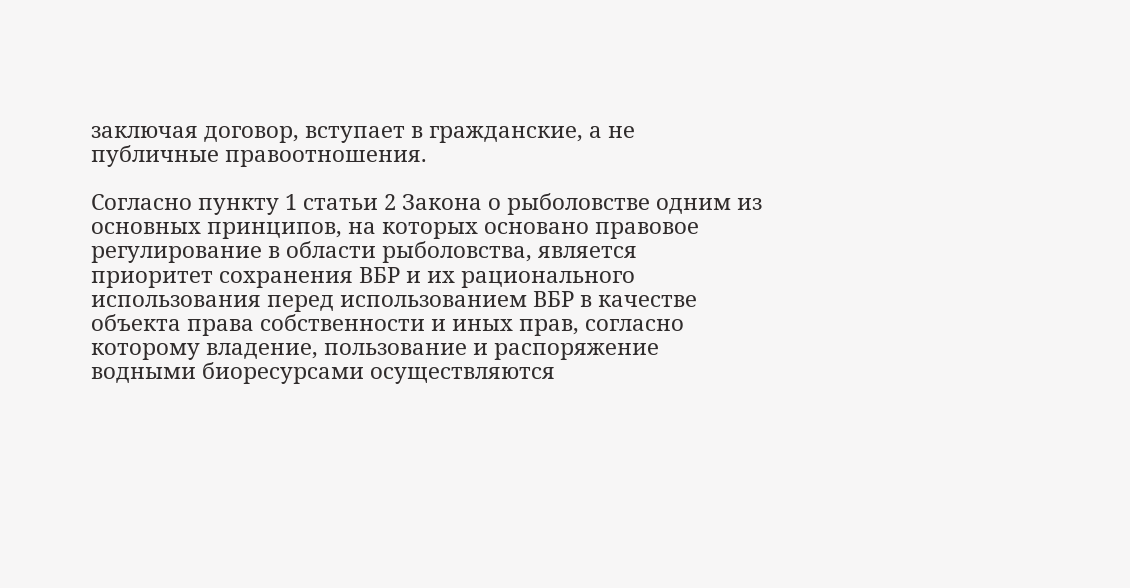заключая договор, вступает в гражданские, а не публичные правоотношения.

Согласно пункту 1 статьи 2 Закона о рыболовстве одним из основных принципов, на которых основано правовое регулирование в области рыболовства, является приоритет сохранения ВБР и их рационального использования перед использованием ВБР в качестве объекта права собственности и иных прав, согласно которому владение, пользование и распоряжение водными биоресурсами осуществляются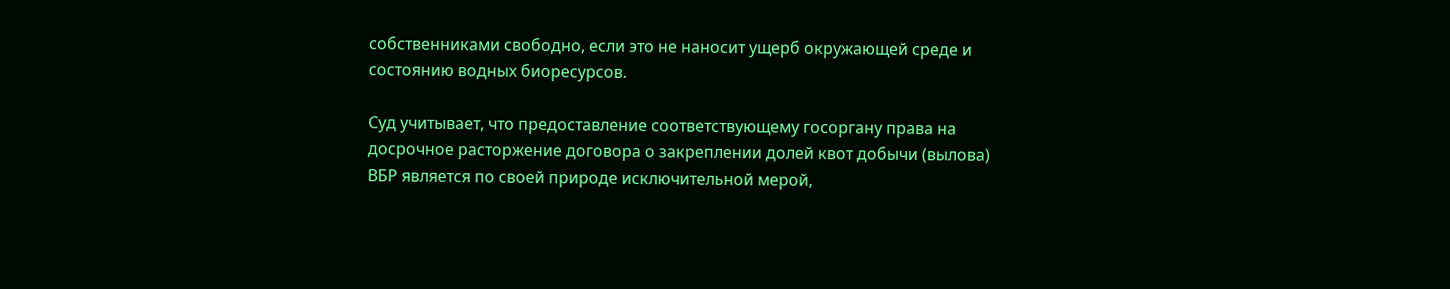собственниками свободно, если это не наносит ущерб окружающей среде и состоянию водных биоресурсов.

Суд учитывает, что предоставление соответствующему госоргану права на досрочное расторжение договора о закреплении долей квот добычи (вылова) ВБР является по своей природе исключительной мерой,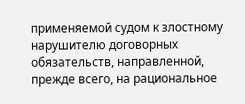применяемой судом к злостному нарушителю договорных обязательств, направленной, прежде всего, на рациональное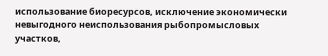использование биоресурсов, исключение экономически невыгодного неиспользования рыбопромысловых участков,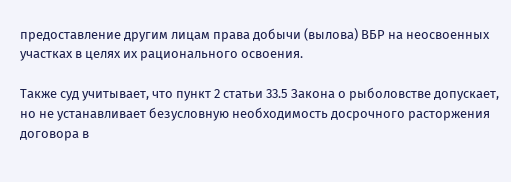предоставление другим лицам права добычи (вылова) ВБР на неосвоенных участках в целях их рационального освоения.

Также суд учитывает, что пункт 2 статьи 33.5 Закона о рыболовстве допускает, но не устанавливает безусловную необходимость досрочного расторжения договора в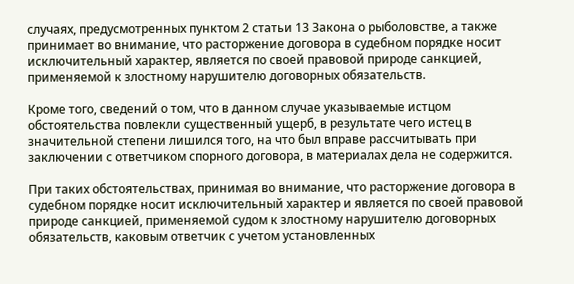случаях, предусмотренных пунктом 2 статьи 13 Закона о рыболовстве, а также принимает во внимание, что расторжение договора в судебном порядке носит исключительный характер, является по своей правовой природе санкцией, применяемой к злостному нарушителю договорных обязательств.

Кроме того, сведений о том, что в данном случае указываемые истцом обстоятельства повлекли существенный ущерб, в результате чего истец в значительной степени лишился того, на что был вправе рассчитывать при заключении с ответчиком спорного договора, в материалах дела не содержится.

При таких обстоятельствах, принимая во внимание, что расторжение договора в судебном порядке носит исключительный характер и является по своей правовой природе санкцией, применяемой судом к злостному нарушителю договорных обязательств, каковым ответчик с учетом установленных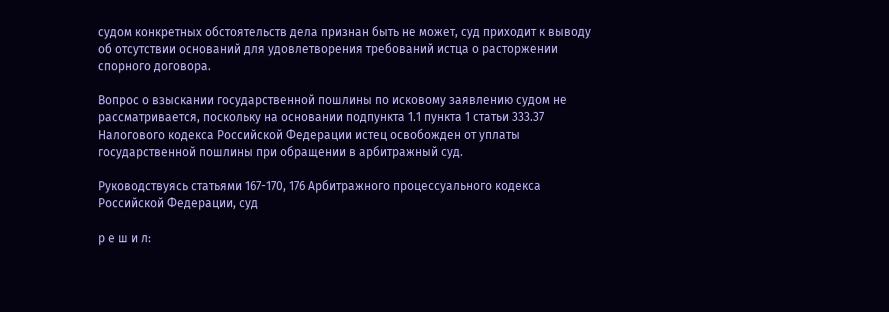судом конкретных обстоятельств дела признан быть не может, суд приходит к выводу об отсутствии оснований для удовлетворения требований истца о расторжении спорного договора.

Вопрос о взыскании государственной пошлины по исковому заявлению судом не рассматривается, поскольку на основании подпункта 1.1 пункта 1 статьи 333.37 Налогового кодекса Российской Федерации истец освобожден от уплаты государственной пошлины при обращении в арбитражный суд.

Руководствуясь статьями 167-170, 176 Арбитражного процессуального кодекса Российской Федерации, суд

р е ш и л: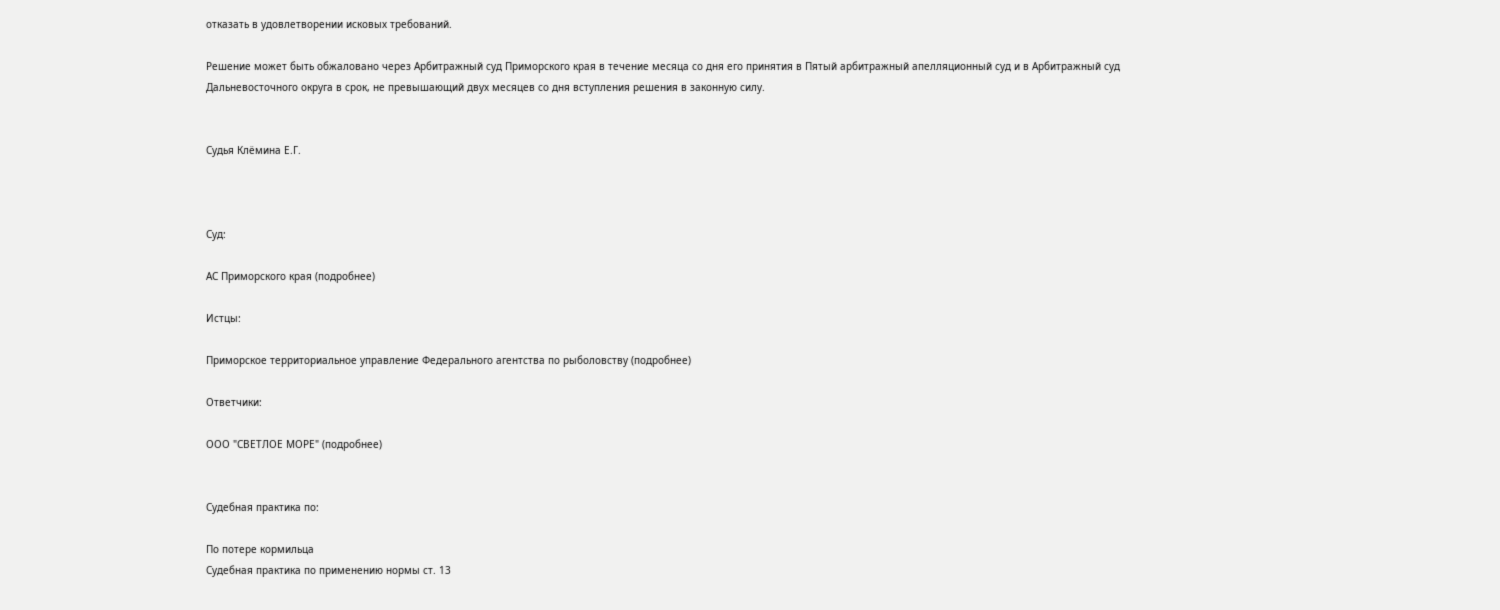отказать в удовлетворении исковых требований.

Решение может быть обжаловано через Арбитражный суд Приморского края в течение месяца со дня его принятия в Пятый арбитражный апелляционный суд и в Арбитражный суд Дальневосточного округа в срок, не превышающий двух месяцев со дня вступления решения в законную силу.


Судья Клёмина Е.Г.



Суд:

АС Приморского края (подробнее)

Истцы:

Приморское территориальное управление Федерального агентства по рыболовству (подробнее)

Ответчики:

ООО "СВЕТЛОЕ МОРЕ" (подробнее)


Судебная практика по:

По потере кормильца
Судебная практика по применению нормы ст. 13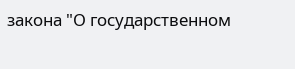закона "О государственном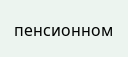пенсионном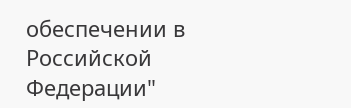обеспечении в Российской Федерации"